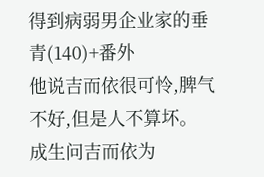得到病弱男企业家的垂青(140)+番外
他说吉而依很可怜,脾气不好,但是人不算坏。
成生问吉而依为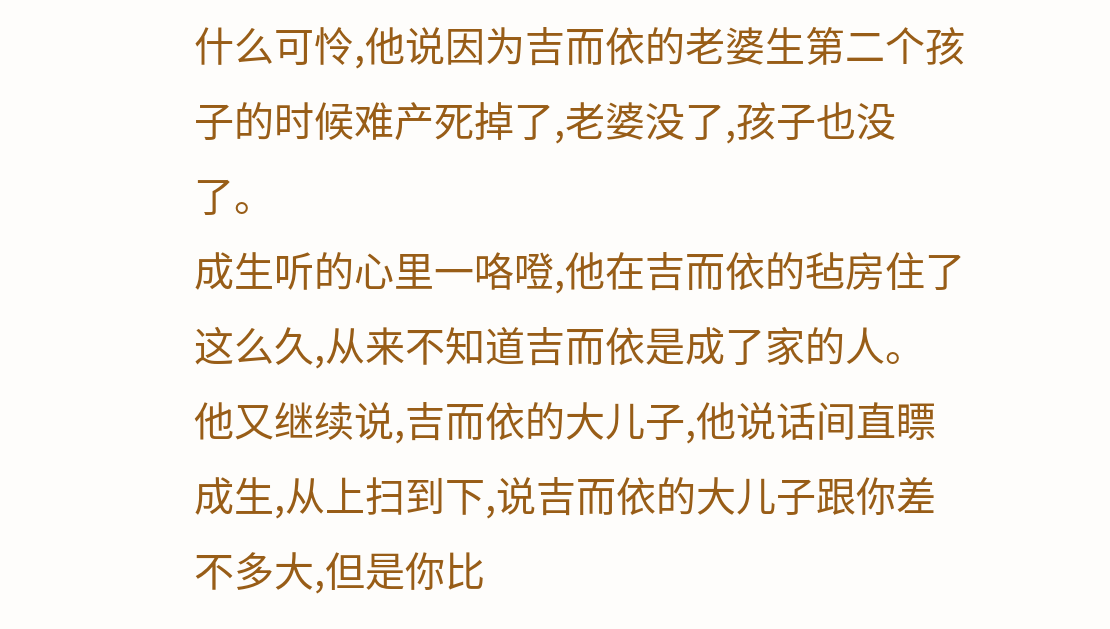什么可怜,他说因为吉而依的老婆生第二个孩子的时候难产死掉了,老婆没了,孩子也没了。
成生听的心里一咯噔,他在吉而依的毡房住了这么久,从来不知道吉而依是成了家的人。
他又继续说,吉而依的大儿子,他说话间直瞟成生,从上扫到下,说吉而依的大儿子跟你差不多大,但是你比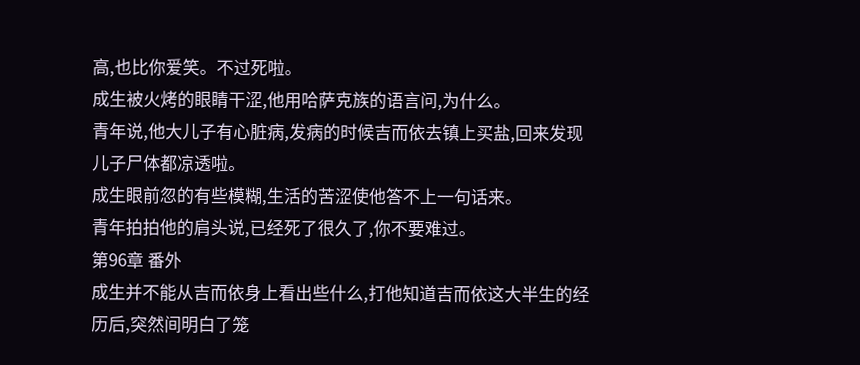高,也比你爱笑。不过死啦。
成生被火烤的眼睛干涩,他用哈萨克族的语言问,为什么。
青年说,他大儿子有心脏病,发病的时候吉而依去镇上买盐,回来发现儿子尸体都凉透啦。
成生眼前忽的有些模糊,生活的苦涩使他答不上一句话来。
青年拍拍他的肩头说,已经死了很久了,你不要难过。
第96章 番外
成生并不能从吉而依身上看出些什么,打他知道吉而依这大半生的经历后,突然间明白了笼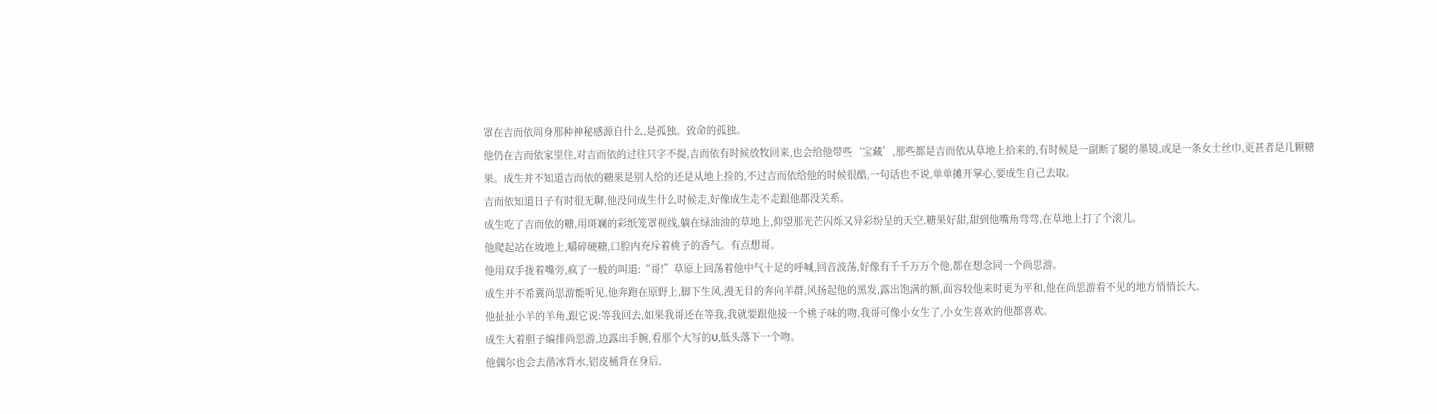罩在吉而依周身那种神秘感源自什么,是孤独。致命的孤独。
他仍在吉而依家里住,对吉而依的过往只字不提,吉而依有时候放牧回来,也会给他带些‘宝藏’,那些都是吉而依从草地上拾来的,有时候是一副断了腿的墨镜,或是一条女士丝巾,更甚者是几颗糖果。成生并不知道吉而依的糖果是别人给的还是从地上捡的,不过吉而依给他的时候很酷,一句话也不说,单单摊开掌心,要成生自己去取。
吉而依知道日子有时很无聊,他没问成生什么时候走,好像成生走不走跟他都没关系。
成生吃了吉而依的糖,用斑斓的彩纸笼罩视线,躺在绿油油的草地上,仰望那光芒闪烁又异彩纷呈的天空,糖果好甜,甜到他嘴角弯弯,在草地上打了个滚儿。
他爬起站在坡地上,嚼碎硬糖,口腔内充斥着桃子的香气。有点想哥。
他用双手拢着嘴旁,疯了一般的叫道:“哥!”草原上回荡着他中气十足的呼喊,回音波荡,好像有千千万万个他,都在想念同一个尚思游。
成生并不希冀尚思游能听见,他奔跑在原野上,脚下生风,漫无目的奔向羊群,风扬起他的黑发,露出饱满的额,面容较他来时更为平和,他在尚思游看不见的地方悄悄长大。
他扯扯小羊的羊角,跟它说:等我回去,如果我哥还在等我,我就要跟他接一个桃子味的吻,我哥可像小女生了,小女生喜欢的他都喜欢。
成生大着胆子编排尚思游,边露出手腕,看那个大写的U,低头落下一个吻。
他偶尔也会去凿冰背水,铝皮桶背在身后,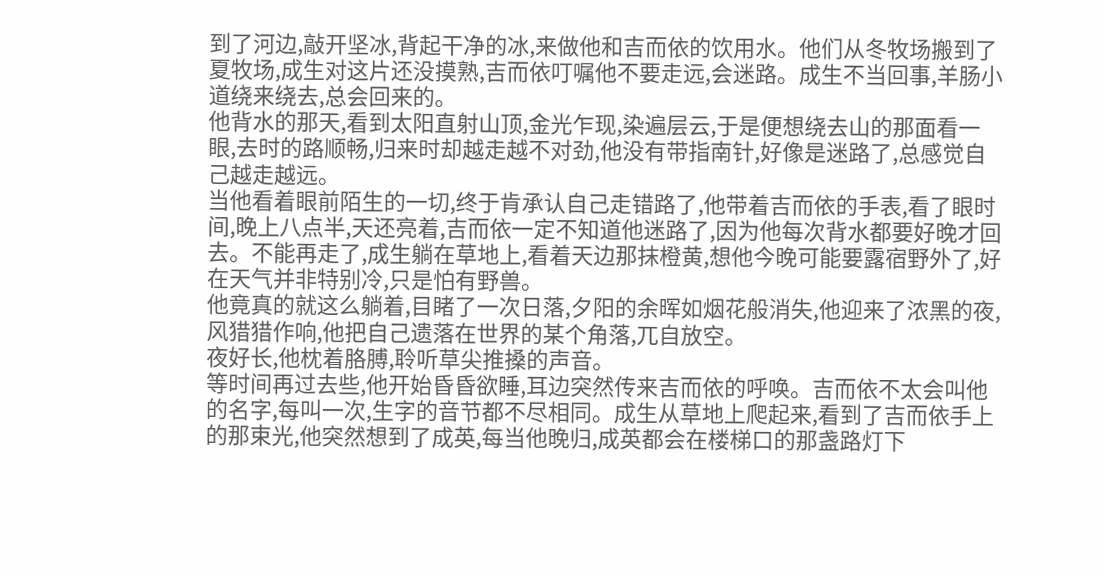到了河边,敲开坚冰,背起干净的冰,来做他和吉而依的饮用水。他们从冬牧场搬到了夏牧场,成生对这片还没摸熟,吉而依叮嘱他不要走远,会迷路。成生不当回事,羊肠小道绕来绕去,总会回来的。
他背水的那天,看到太阳直射山顶,金光乍现,染遍层云,于是便想绕去山的那面看一眼,去时的路顺畅,归来时却越走越不对劲,他没有带指南针,好像是迷路了,总感觉自己越走越远。
当他看着眼前陌生的一切,终于肯承认自己走错路了,他带着吉而依的手表,看了眼时间,晚上八点半,天还亮着,吉而依一定不知道他迷路了,因为他每次背水都要好晚才回去。不能再走了,成生躺在草地上,看着天边那抹橙黄,想他今晚可能要露宿野外了,好在天气并非特别冷,只是怕有野兽。
他竟真的就这么躺着,目睹了一次日落,夕阳的余晖如烟花般消失,他迎来了浓黑的夜,风猎猎作响,他把自己遗落在世界的某个角落,兀自放空。
夜好长,他枕着胳膊,聆听草尖推搡的声音。
等时间再过去些,他开始昏昏欲睡,耳边突然传来吉而依的呼唤。吉而依不太会叫他的名字,每叫一次,生字的音节都不尽相同。成生从草地上爬起来,看到了吉而依手上的那束光,他突然想到了成英,每当他晚归,成英都会在楼梯口的那盏路灯下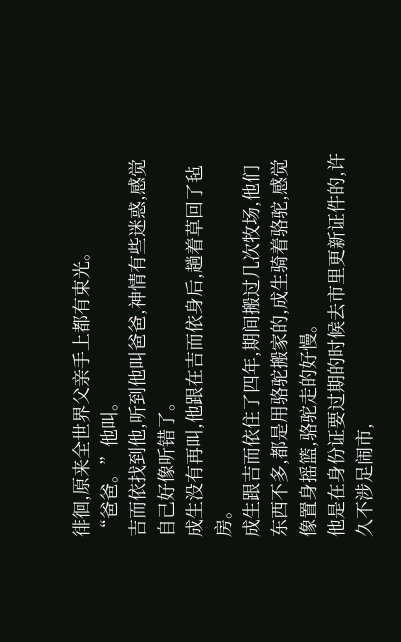徘徊,原来全世界父亲手上都有束光。
“爸爸。”他叫。
吉而依找到他,听到他叫爸爸,神情有些迷惑,感觉自己好像听错了。
成生没有再叫,他跟在吉而依身后,趟着草回了毡房。
成生跟吉而依住了四年,期间搬过几次牧场,他们东西不多,都是用骆驼搬家的,成生骑着骆驼,感觉像置身摇篮,骆驼走的好慢。
他是在身份证要过期的时候去市里更新证件的,许久不涉足闹市,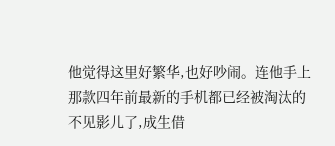他觉得这里好繁华,也好吵闹。连他手上那款四年前最新的手机都已经被淘汰的不见影儿了,成生借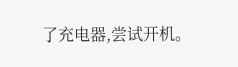了充电器,尝试开机。